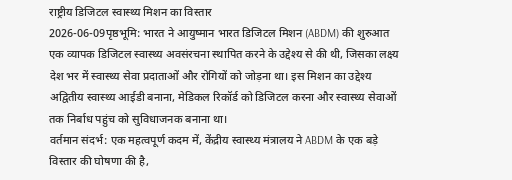राष्ट्रीय डिजिटल स्वास्थ्य मिशन का विस्तार
2026-06-09पृष्ठभूमि: भारत ने आयुष्मान भारत डिजिटल मिशन (ABDM) की शुरुआत एक व्यापक डिजिटल स्वास्थ्य अवसंरचना स्थापित करने के उद्देश्य से की थी, जिसका लक्ष्य देश भर में स्वास्थ्य सेवा प्रदाताओं और रोगियों को जोड़ना था। इस मिशन का उद्देश्य अद्वितीय स्वास्थ्य आईडी बनाना, मेडिकल रिकॉर्ड को डिजिटल करना और स्वास्थ्य सेवाओं तक निर्बाध पहुंच को सुविधाजनक बनाना था।
वर्तमान संदर्भ: एक महत्वपूर्ण कदम में, केंद्रीय स्वास्थ्य मंत्रालय ने ABDM के एक बड़े विस्तार की घोषणा की है,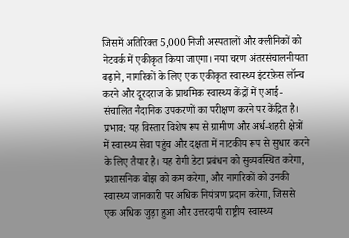जिसमें अतिरिक्त 5,000 निजी अस्पतालों और क्लीनिकों को नेटवर्क में एकीकृत किया जाएगा। नया चरण अंतरसंचालनीयता बढ़ाने, नागरिकों के लिए एक एकीकृत स्वास्थ्य इंटरफ़ेस लॉन्च करने और दूरदराज के प्राथमिक स्वास्थ्य केंद्रों में एआई-संचालित नैदानिक उपकरणों का परीक्षण करने पर केंद्रित है।
प्रभाव: यह विस्तार विशेष रूप से ग्रामीण और अर्ध-शहरी क्षेत्रों में स्वास्थ्य सेवा पहुंच और दक्षता में नाटकीय रूप से सुधार करने के लिए तैयार है। यह रोगी डेटा प्रबंधन को सुव्यवस्थित करेगा, प्रशासनिक बोझ को कम करेगा, और नागरिकों को उनकी स्वास्थ्य जानकारी पर अधिक नियंत्रण प्रदान करेगा, जिससे एक अधिक जुड़ा हुआ और उत्तरदायी राष्ट्रीय स्वास्थ्य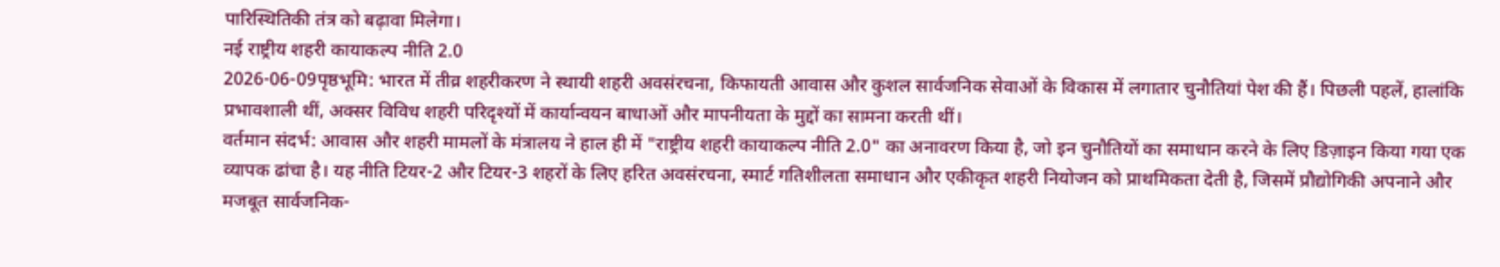पारिस्थितिकी तंत्र को बढ़ावा मिलेगा।
नई राष्ट्रीय शहरी कायाकल्प नीति 2.0
2026-06-09पृष्ठभूमि: भारत में तीव्र शहरीकरण ने स्थायी शहरी अवसंरचना, किफायती आवास और कुशल सार्वजनिक सेवाओं के विकास में लगातार चुनौतियां पेश की हैं। पिछली पहलें, हालांकि प्रभावशाली थीं, अक्सर विविध शहरी परिदृश्यों में कार्यान्वयन बाधाओं और मापनीयता के मुद्दों का सामना करती थीं।
वर्तमान संदर्भ: आवास और शहरी मामलों के मंत्रालय ने हाल ही में "राष्ट्रीय शहरी कायाकल्प नीति 2.0" का अनावरण किया है, जो इन चुनौतियों का समाधान करने के लिए डिज़ाइन किया गया एक व्यापक ढांचा है। यह नीति टियर-2 और टियर-3 शहरों के लिए हरित अवसंरचना, स्मार्ट गतिशीलता समाधान और एकीकृत शहरी नियोजन को प्राथमिकता देती है, जिसमें प्रौद्योगिकी अपनाने और मजबूत सार्वजनिक-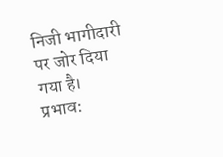निजी भागीदारी पर जोर दिया गया है।
प्रभाव: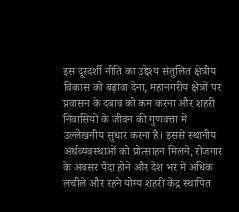इस दूरदर्शी नीति का उद्देश्य संतुलित क्षेत्रीय विकास को बढ़ावा देना, महानगरीय क्षेत्रों पर प्रवासन के दबाव को कम करना और शहरी निवासियों के जीवन की गुणवत्ता में उल्लेखनीय सुधार करना है। इससे स्थानीय अर्थव्यवस्थाओं को प्रोत्साहन मिलने, रोजगार के अवसर पैदा होने और देश भर में अधिक लचीले और रहने योग्य शहरी केंद्र स्थापित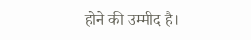होने की उम्मीद है।